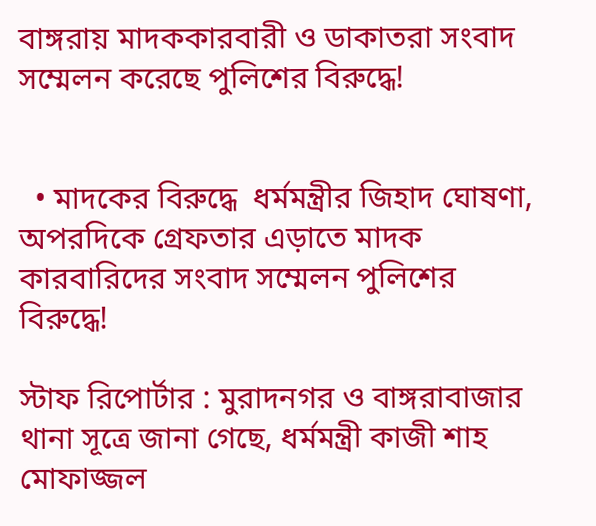বাঙ্গরায় মাদককারবারী ও ডাকাতরা সংবাদ সম্মেলন করেছে পুলিশের বিরুদ্ধে!


  • মাদকের বিরুদ্ধে  ধর্মমন্ত্রীর জিহাদ ঘোষণা, অপরদিকে গ্রেফতার এড়াতে মাদক কারবারিদের সংবাদ সম্মেলন পুলিশের বিরুদ্ধে!

স্টাফ রিপোর্টার : মুরাদনগর ও বাঙ্গরাবাজার থানা সূত্রে জানা গেছে, ধর্মমন্ত্রী কাজী শাহ মোফাজ্জল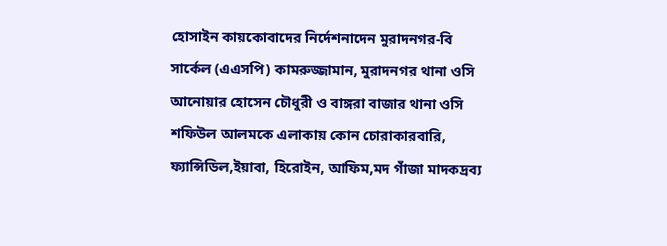হোসাইন কায়কোবাদের নির্দেশনাদেন মুরাদনগর-বি সার্কেল (এএসপি) কামরুজ্জামান, মুরাদনগর থানা ওসি আনোয়ার হোসেন চৌধুরী ও বাঙ্গরা বাজার থানা ওসি শফিউল আলমকে এলাকায় কোন চোরাকারবারি, ফ্যান্সিডিল,ইয়াবা, হিরোইন, আফিম,মদ গাঁজা মাদকদ্রব্য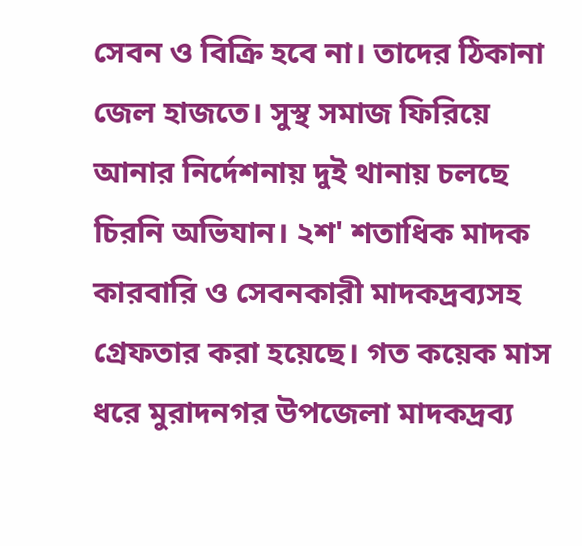সেবন ও বিক্রি হবে না। তাদের ঠিকানা জেল হাজতে। সুস্থ সমাজ ফিরিয়ে আনার নির্দেশনায় দুই থানায় চলছে চিরনি অভিযান। ২শ' শতাধিক মাদক কারবারি ও সেবনকারী মাদকদ্রব্যসহ গ্রেফতার করা হয়েছে। গত কয়েক মাস ধরে মুরাদনগর উপজেলা মাদকদ্রব্য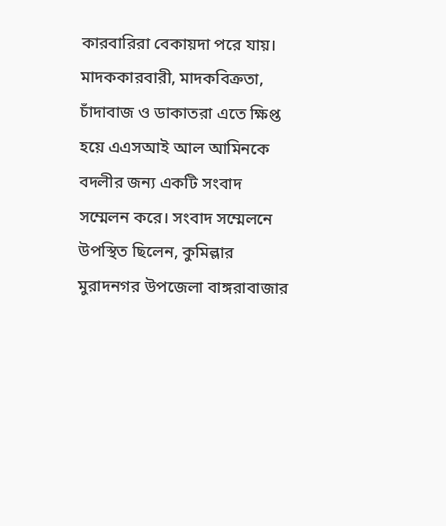কারবারিরা বেকায়দা পরে যায়। মাদককারবারী, মাদকবিক্রতা, চাঁদাবাজ ও ডাকাতরা এতে ক্ষিপ্ত হয়ে এএসআই আল আমিনকে বদলীর জন্য একটি সংবাদ সম্মেলন করে। সংবাদ সম্মেলনে উপস্থিত ছিলেন, কুমিল্লার মুরাদনগর উপজেলা বাঙ্গরাবাজার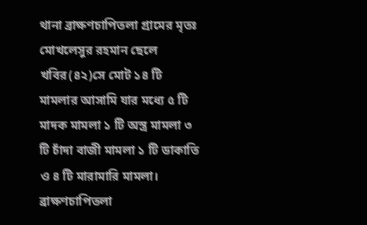থানা ব্রাক্ষণচাপিতলা গ্রামের মৃতঃ মোখলেসুর রহমান ছেলে খবির(৪২)সে মোট ১৪ টি মামলার আসামি যার মধ্যে ৫ টি মাদক মামলা ১ টি অস্ত্র মামলা ৩ টি চাঁদা বাজী মামলা ১ টি ডাকাতি ও ৪ টি মারামারি মামলা। ব্রাক্ষণচাপিতলা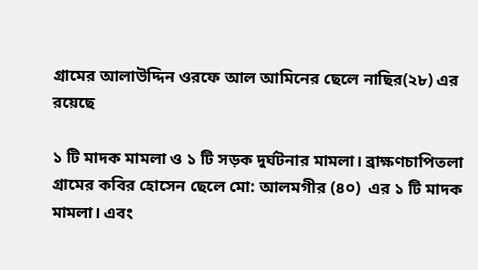গ্রামের আলাউদ্দিন ওরফে আল আমিনের ছেলে নাছির(২৮) এর রয়েছে

১ টি মাদক মামলা ও ১ টি সড়ক দুর্ঘটনার মামলা। ব্রাক্ষণচাপিতলা গ্রামের কবির হোসেন ছেলে মো: আলমগীর (৪০)  এর ১ টি মাদক মামলা। এবং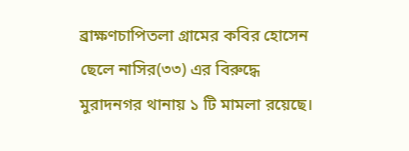ব্রাক্ষণচাপিতলা গ্রামের কবির হোসেন ছেলে নাসির(৩৩) এর বিরুদ্ধে মুরাদনগর থানায় ১ টি মামলা রয়েছে।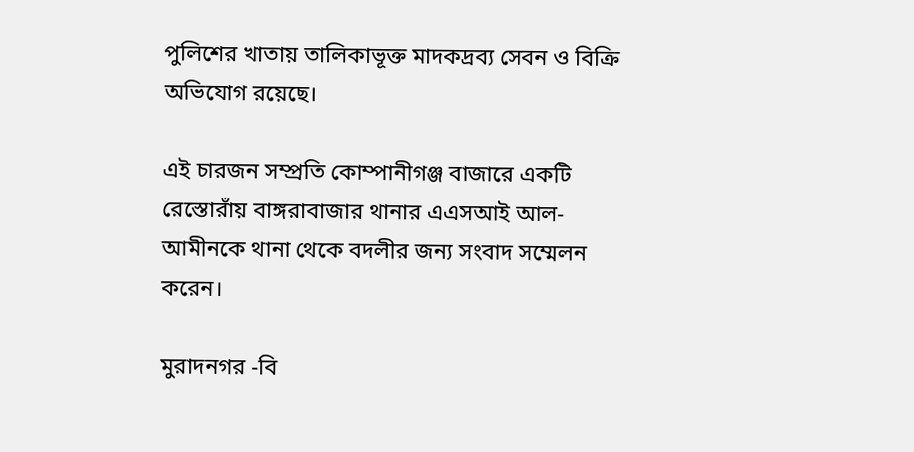পুলিশের খাতায় তালিকাভূক্ত মাদকদ্রব্য সেবন ও বিক্রি অভিযোগ রয়েছে।

এই চারজন সম্প্রতি কোম্পানীগঞ্জ বাজারে একটি রেস্তোরাঁয় বাঙ্গরাবাজার থানার এএসআই আল-আমীনকে থানা থেকে বদলীর জন্য সংবাদ সম্মেলন করেন।

মুরাদনগর -বি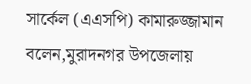সার্কেল (এএসপি) কামারুজ্জামান বলেন,মুরাদনগর উপজেলায়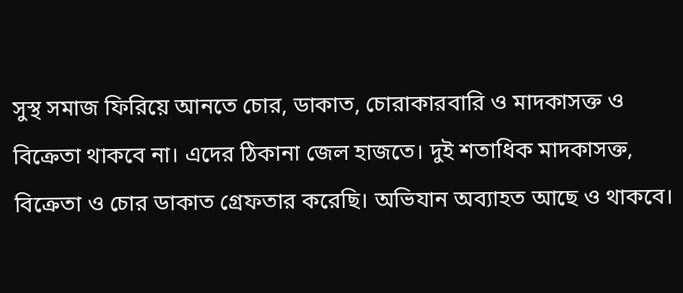সুস্থ সমাজ ফিরিয়ে আনতে চোর, ডাকাত, চোরাকারবারি ও মাদকাসক্ত ও বিক্রেতা থাকবে না। এদের ঠিকানা জেল হাজতে। দুই শতাধিক মাদকাসক্ত, বিক্রেতা ও চোর ডাকাত গ্রেফতার করেছি। অভিযান অব্যাহত আছে ও থাকবে।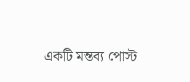একটি মন্তব্য পোস্ট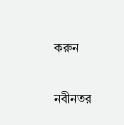করুন

নবীনতর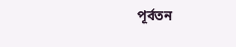পূর্বতন